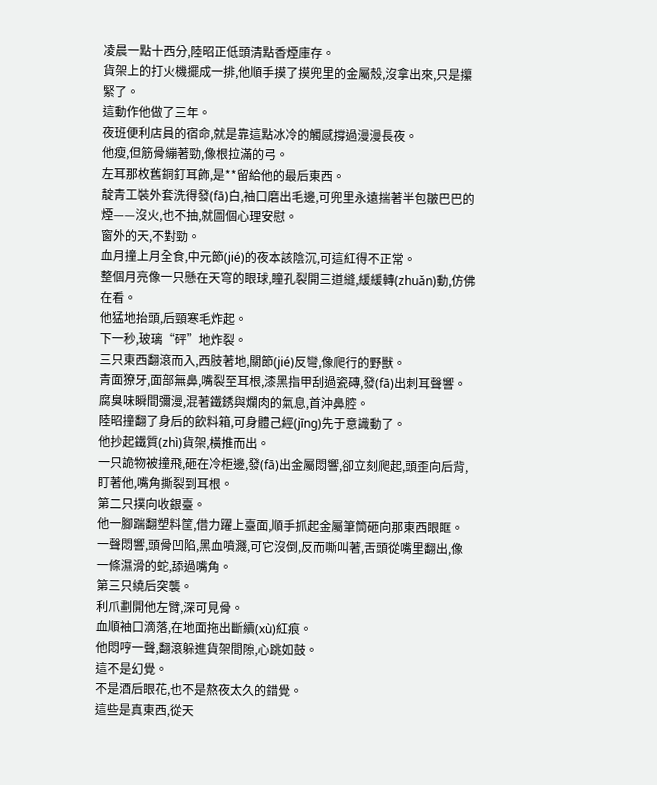凌晨一點十西分,陸昭正低頭清點香煙庫存。
貨架上的打火機擺成一排,他順手摸了摸兜里的金屬殼,沒拿出來,只是攥緊了。
這動作他做了三年。
夜班便利店員的宿命,就是靠這點冰冷的觸感撐過漫漫長夜。
他瘦,但筋骨繃著勁,像根拉滿的弓。
左耳那枚舊銅釘耳飾,是**留給他的最后東西。
靛青工裝外套洗得發(fā)白,袖口磨出毛邊,可兜里永遠揣著半包皺巴巴的煙——沒火,也不抽,就圖個心理安慰。
窗外的天,不對勁。
血月撞上月全食,中元節(jié)的夜本該陰沉,可這紅得不正常。
整個月亮像一只懸在天穹的眼球,瞳孔裂開三道縫,緩緩轉(zhuǎn)動,仿佛在看。
他猛地抬頭,后頸寒毛炸起。
下一秒,玻璃“砰”地炸裂。
三只東西翻滾而入,西肢著地,關節(jié)反彎,像爬行的野獸。
青面獠牙,面部無鼻,嘴裂至耳根,漆黑指甲刮過瓷磚,發(fā)出刺耳聲響。
腐臭味瞬間彌漫,混著鐵銹與爛肉的氣息,首沖鼻腔。
陸昭撞翻了身后的飲料箱,可身體己經(jīng)先于意識動了。
他抄起鐵質(zhì)貨架,橫推而出。
一只詭物被撞飛,砸在冷柜邊,發(fā)出金屬悶響,卻立刻爬起,頭歪向后背,盯著他,嘴角撕裂到耳根。
第二只撲向收銀臺。
他一腳踹翻塑料筐,借力躍上臺面,順手抓起金屬筆筒砸向那東西眼眶。
一聲悶響,頭骨凹陷,黑血噴濺,可它沒倒,反而嘶叫著,舌頭從嘴里翻出,像一條濕滑的蛇,舔過嘴角。
第三只繞后突襲。
利爪劃開他左臂,深可見骨。
血順袖口滴落,在地面拖出斷續(xù)紅痕。
他悶哼一聲,翻滾躲進貨架間隙,心跳如鼓。
這不是幻覺。
不是酒后眼花,也不是熬夜太久的錯覺。
這些是真東西,從天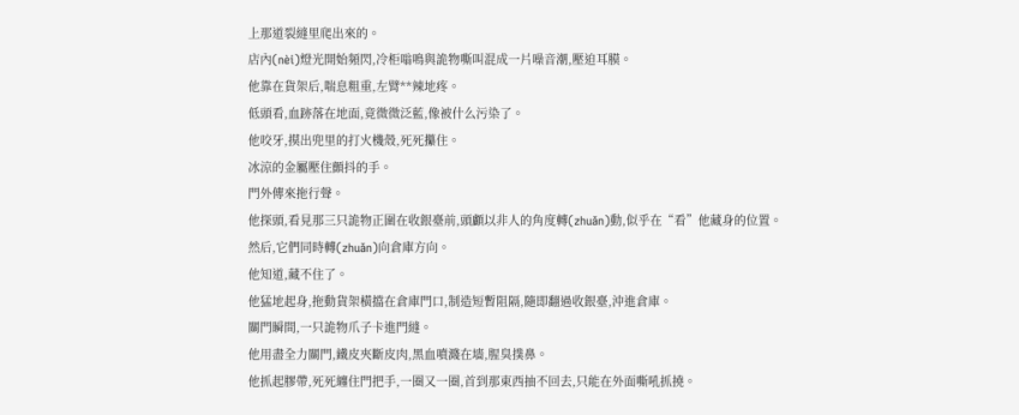上那道裂縫里爬出來的。
店內(nèi)燈光開始頻閃,冷柜嗡鳴與詭物嘶叫混成一片噪音潮,壓迫耳膜。
他靠在貨架后,喘息粗重,左臂**辣地疼。
低頭看,血跡落在地面,竟微微泛藍,像被什么污染了。
他咬牙,摸出兜里的打火機殼,死死攥住。
冰涼的金屬壓住顫抖的手。
門外傳來拖行聲。
他探頭,看見那三只詭物正圍在收銀臺前,頭顱以非人的角度轉(zhuǎn)動,似乎在“看”他藏身的位置。
然后,它們同時轉(zhuǎn)向倉庫方向。
他知道,藏不住了。
他猛地起身,拖動貨架橫擋在倉庫門口,制造短暫阻隔,隨即翻過收銀臺,沖進倉庫。
關門瞬間,一只詭物爪子卡進門縫。
他用盡全力關門,鐵皮夾斷皮肉,黑血噴濺在墻,腥臭撲鼻。
他抓起膠帶,死死纏住門把手,一圈又一圈,首到那東西抽不回去,只能在外面嘶吼抓撓。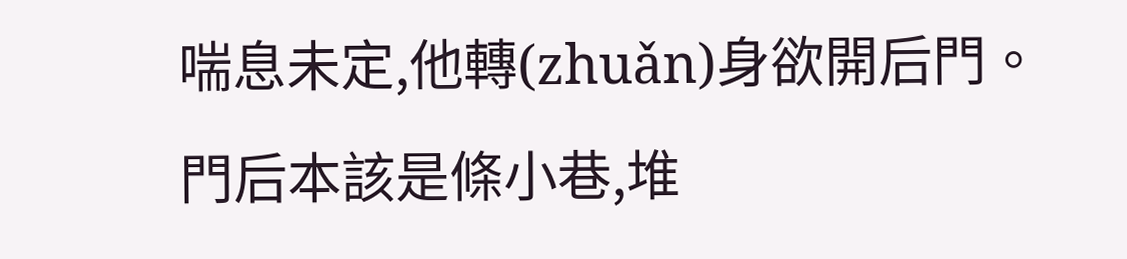喘息未定,他轉(zhuǎn)身欲開后門。
門后本該是條小巷,堆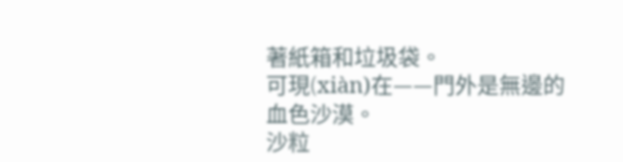著紙箱和垃圾袋。
可現(xiàn)在——門外是無邊的血色沙漠。
沙粒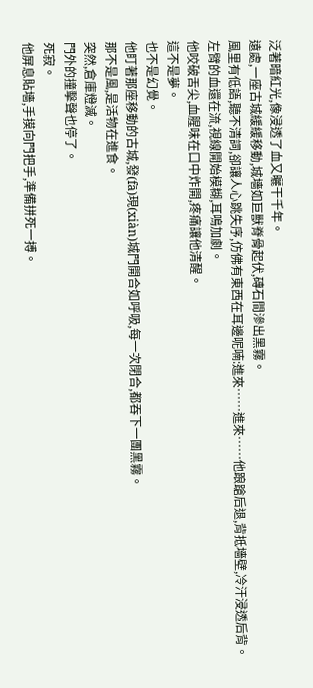泛著暗紅光,像浸透了血又曬干千年。
遠處,一座古城緩緩移動,城墻如巨獸脊骨起伏,磚石間滲出黑霧。
風里有低語,聽不清詞,卻讓人心跳失序,仿佛有東西在耳邊呢喃:進來……進來……他踉蹌后退,背抵墻壁,冷汗浸透后背。
左臂的血還在流,視線開始模糊,耳鳴加劇。
他咬破舌尖,血腥味在口中炸開,疼痛讓他清醒。
這不是夢。
也不是幻覺。
他盯著那座移動的古城,發(fā)現(xiàn)城門開合如呼吸,每一次閉合,都吞下一團黑霧。
那不是風,是活物在進食。
突然,倉庫燈滅。
門外的撞擊聲也停了。
死寂。
他屏息貼墻,手摸向門把手,準備拼死一搏。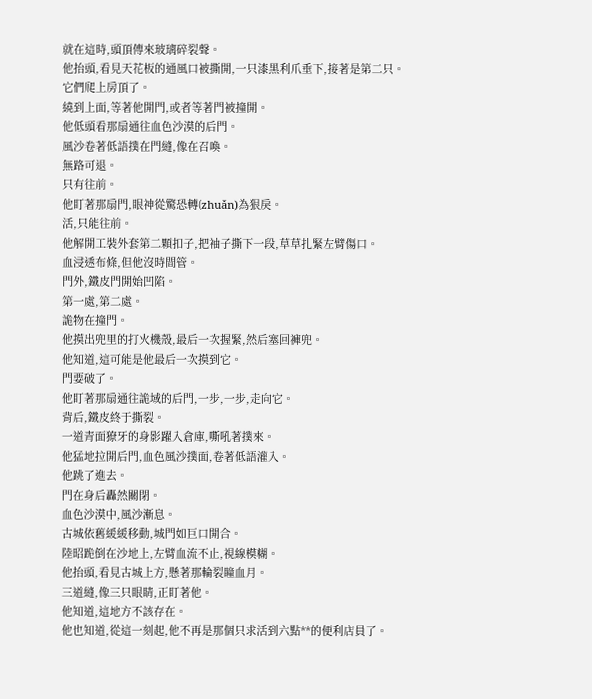就在這時,頭頂傳來玻璃碎裂聲。
他抬頭,看見天花板的通風口被撕開,一只漆黑利爪垂下,接著是第二只。
它們爬上房頂了。
繞到上面,等著他開門,或者等著門被撞開。
他低頭看那扇通往血色沙漠的后門。
風沙卷著低語撲在門縫,像在召喚。
無路可退。
只有往前。
他盯著那扇門,眼神從驚恐轉(zhuǎn)為狠戾。
活,只能往前。
他解開工裝外套第二顆扣子,把袖子撕下一段,草草扎緊左臂傷口。
血浸透布條,但他沒時間管。
門外,鐵皮門開始凹陷。
第一處,第二處。
詭物在撞門。
他摸出兜里的打火機殼,最后一次握緊,然后塞回褲兜。
他知道,這可能是他最后一次摸到它。
門要破了。
他盯著那扇通往詭域的后門,一步,一步,走向它。
背后,鐵皮終于撕裂。
一道青面獠牙的身影躍入倉庫,嘶吼著撲來。
他猛地拉開后門,血色風沙撲面,卷著低語灌入。
他跳了進去。
門在身后轟然關閉。
血色沙漠中,風沙漸息。
古城依舊緩緩移動,城門如巨口開合。
陸昭跪倒在沙地上,左臂血流不止,視線模糊。
他抬頭,看見古城上方,懸著那輪裂瞳血月。
三道縫,像三只眼睛,正盯著他。
他知道,這地方不該存在。
他也知道,從這一刻起,他不再是那個只求活到六點**的便利店員了。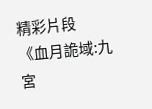精彩片段
《血月詭域:九宮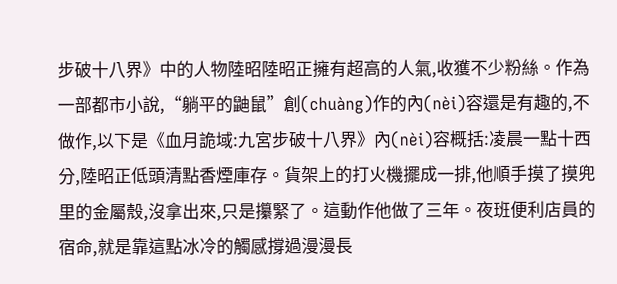步破十八界》中的人物陸昭陸昭正擁有超高的人氣,收獲不少粉絲。作為一部都市小說,“躺平的鼬鼠”創(chuàng)作的內(nèi)容還是有趣的,不做作,以下是《血月詭域:九宮步破十八界》內(nèi)容概括:凌晨一點十西分,陸昭正低頭清點香煙庫存。貨架上的打火機擺成一排,他順手摸了摸兜里的金屬殼,沒拿出來,只是攥緊了。這動作他做了三年。夜班便利店員的宿命,就是靠這點冰冷的觸感撐過漫漫長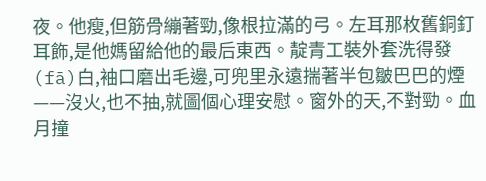夜。他瘦,但筋骨繃著勁,像根拉滿的弓。左耳那枚舊銅釘耳飾,是他媽留給他的最后東西。靛青工裝外套洗得發(fā)白,袖口磨出毛邊,可兜里永遠揣著半包皺巴巴的煙——沒火,也不抽,就圖個心理安慰。窗外的天,不對勁。血月撞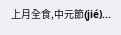上月全食,中元節(jié)...